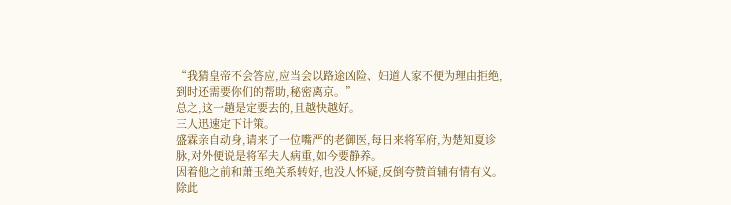“我猜皇帝不会答应,应当会以路途凶险、妇道人家不便为理由拒绝,到时还需要你们的帮助,秘密离京。”
总之,这一趟是定要去的,且越快越好。
三人迅速定下计策。
盛霖亲自动身,请来了一位嘴严的老御医,每日来将军府,为楚知夏诊脉,对外便说是将军夫人病重,如今要静养。
因着他之前和萧玉绝关系转好,也没人怀疑,反倒夸赞首辅有情有义。
除此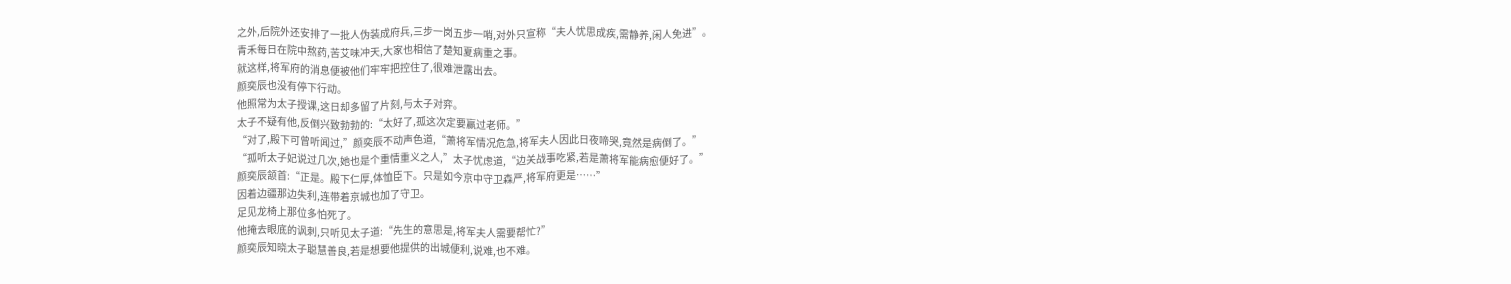之外,后院外还安排了一批人伪装成府兵,三步一岗五步一哨,对外只宣称“夫人忧思成疾,需静养,闲人免进”。
青禾每日在院中熬药,苦艾味冲天,大家也相信了楚知夏病重之事。
就这样,将军府的消息便被他们牢牢把控住了,很难泄露出去。
颜奕辰也没有停下行动。
他照常为太子授课,这日却多留了片刻,与太子对弈。
太子不疑有他,反倒兴致勃勃的:“太好了,孤这次定要赢过老师。”
“对了,殿下可曾听闻过,”颜奕辰不动声色道,“萧将军情况危急,将军夫人因此日夜啼哭,竟然是病倒了。”
“孤听太子妃说过几次,她也是个重情重义之人,”太子忧虑道,“边关战事吃紧,若是萧将军能病愈便好了。”
颜奕辰颔首:“正是。殿下仁厚,体恤臣下。只是如今京中守卫森严,将军府更是……”
因着边疆那边失利,连带着京城也加了守卫。
足见龙椅上那位多怕死了。
他掩去眼底的讽刺,只听见太子道:“先生的意思是,将军夫人需要帮忙?”
颜奕辰知晓太子聪慧善良,若是想要他提供的出城便利,说难,也不难。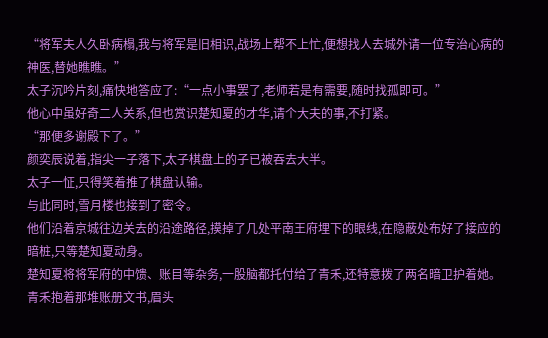“将军夫人久卧病榻,我与将军是旧相识,战场上帮不上忙,便想找人去城外请一位专治心病的神医,替她瞧瞧。”
太子沉吟片刻,痛快地答应了:“一点小事罢了,老师若是有需要,随时找孤即可。”
他心中虽好奇二人关系,但也赏识楚知夏的才华,请个大夫的事,不打紧。
“那便多谢殿下了。”
颜奕辰说着,指尖一子落下,太子棋盘上的子已被吞去大半。
太子一怔,只得笑着推了棋盘认输。
与此同时,雪月楼也接到了密令。
他们沿着京城往边关去的沿途路径,摸掉了几处平南王府埋下的眼线,在隐蔽处布好了接应的暗桩,只等楚知夏动身。
楚知夏将将军府的中馈、账目等杂务,一股脑都托付给了青禾,还特意拨了两名暗卫护着她。
青禾抱着那堆账册文书,眉头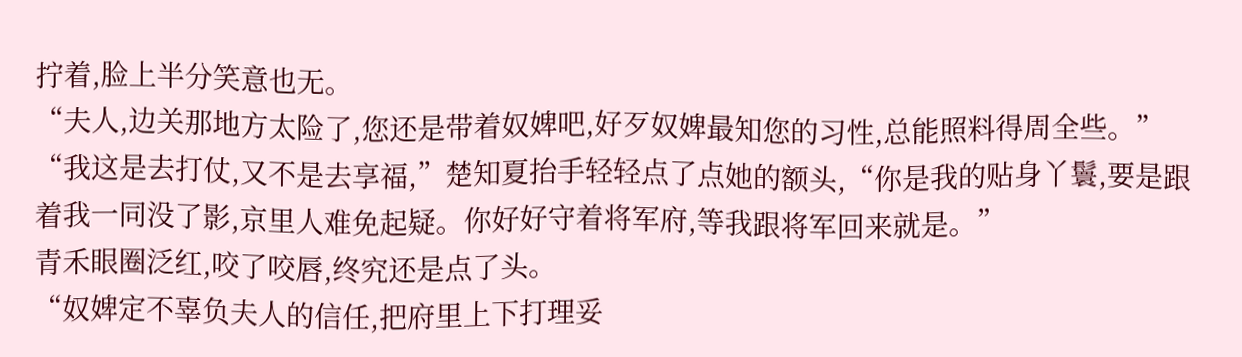拧着,脸上半分笑意也无。
“夫人,边关那地方太险了,您还是带着奴婢吧,好歹奴婢最知您的习性,总能照料得周全些。”
“我这是去打仗,又不是去享福,”楚知夏抬手轻轻点了点她的额头,“你是我的贴身丫鬟,要是跟着我一同没了影,京里人难免起疑。你好好守着将军府,等我跟将军回来就是。”
青禾眼圈泛红,咬了咬唇,终究还是点了头。
“奴婢定不辜负夫人的信任,把府里上下打理妥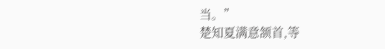当。”
楚知夏满意颔首,等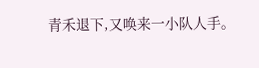青禾退下,又唤来一小队人手。